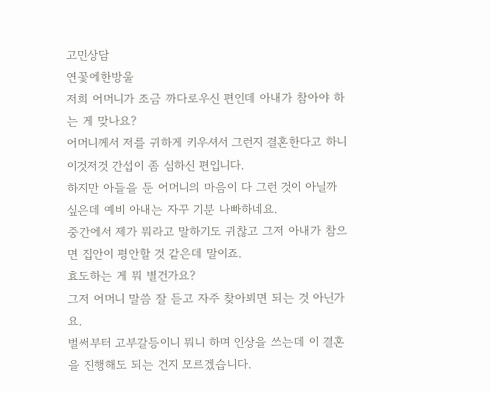고민상담
연꽃에한방울
저희 어머니가 조금 까다로우신 편인데 아내가 참아야 하는 게 맞나요?
어머니께서 저를 귀하게 키우셔서 그런지 결혼한다고 하니 이것저것 간섭이 좀 심하신 편입니다.
하지만 아들을 둔 어머니의 마음이 다 그런 것이 아닐까 싶은데 예비 아내는 자꾸 기분 나빠하네요.
중간에서 제가 뭐라고 말하기도 귀찮고 그저 아내가 참으면 집안이 평안할 것 같은데 말이죠.
효도하는 게 뭐 별건가요?
그저 어머니 말씀 잘 듣고 자주 찾아뵈면 되는 것 아닌가요.
벌써부터 고부갈등이니 뭐니 하며 인상을 쓰는데 이 결혼을 진행해도 되는 건지 모르겠습니다.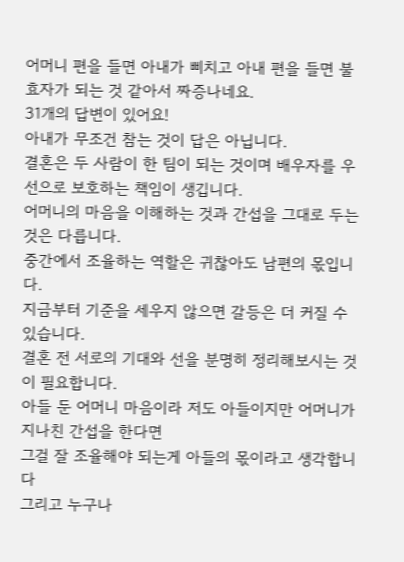어머니 편을 들면 아내가 삐치고 아내 편을 들면 불효자가 되는 것 같아서 짜증나네요.
31개의 답변이 있어요!
아내가 무조건 참는 것이 답은 아닙니다.
결혼은 두 사람이 한 팀이 되는 것이며 배우자를 우선으로 보호하는 책임이 생깁니다.
어머니의 마음을 이해하는 것과 간섭을 그대로 두는 것은 다릅니다.
중간에서 조율하는 역할은 귀찮아도 남편의 몫입니다.
지금부터 기준을 세우지 않으면 갈등은 더 커질 수 있습니다.
결혼 전 서로의 기대와 선을 분명히 정리해보시는 것이 필요합니다.
아들 둔 어머니 마음이라 저도 아들이지만 어머니가 지나친 간섭을 한다면
그걸 잘 조율해야 되는게 아들의 몫이라고 생각합니다
그리고 누구나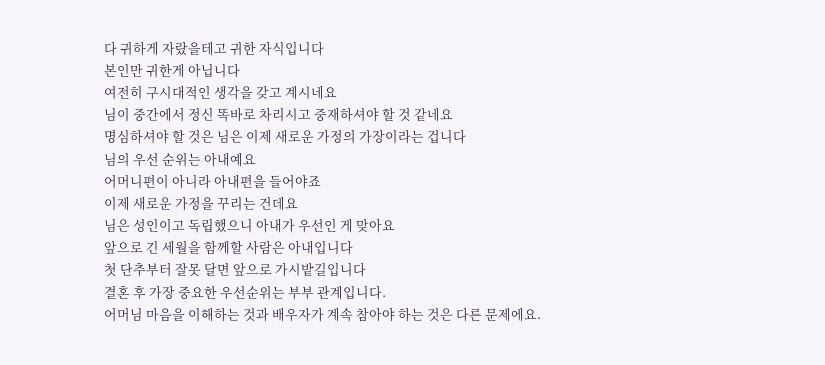다 귀하게 자랐을테고 귀한 자식입니다
본인만 귀한게 아닙니다
여전히 구시대적인 생각을 갖고 계시네요
님이 중간에서 정신 똑바로 차리시고 중재하셔야 할 것 같네요
명심하셔야 할 것은 님은 이제 새로운 가정의 가장이라는 겁니다
님의 우선 순위는 아내예요
어머니편이 아니라 아내편을 들어야죠
이제 새로운 가정을 꾸리는 건데요
님은 성인이고 독립했으니 아내가 우선인 게 맞아요
앞으로 긴 세월을 함께할 사람은 아내입니다
첫 단추부터 잘못 달면 앞으로 가시밭길입니다
결혼 후 가장 중요한 우선순위는 부부 관계입니다.
어머님 마음을 이해하는 것과 배우자가 계속 참아야 하는 것은 다른 문제에요.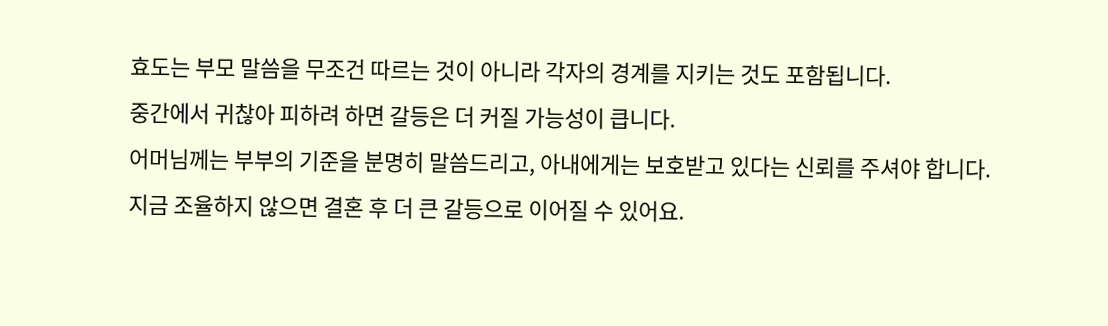효도는 부모 말씀을 무조건 따르는 것이 아니라 각자의 경계를 지키는 것도 포함됩니다.
중간에서 귀찮아 피하려 하면 갈등은 더 커질 가능성이 큽니다.
어머님께는 부부의 기준을 분명히 말씀드리고, 아내에게는 보호받고 있다는 신뢰를 주셔야 합니다.
지금 조율하지 않으면 결혼 후 더 큰 갈등으로 이어질 수 있어요.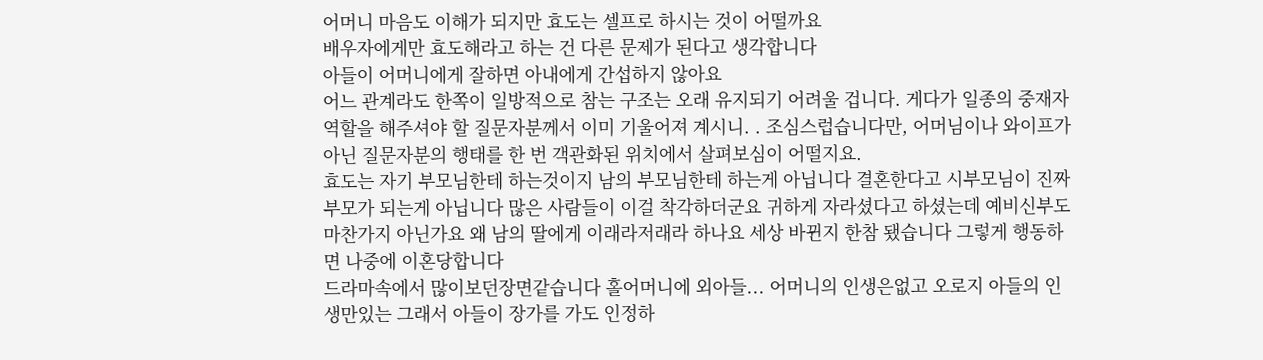어머니 마음도 이해가 되지만 효도는 셀프로 하시는 것이 어떨까요
배우자에게만 효도해라고 하는 건 다른 문제가 된다고 생각합니다
아들이 어머니에게 잘하면 아내에게 간섭하지 않아요
어느 관계라도 한쪽이 일방적으로 참는 구조는 오래 유지되기 어려울 겁니다. 게다가 일종의 중재자 역할을 해주셔야 할 질문자분께서 이미 기울어져 계시니. . 조심스럽습니다만, 어머님이나 와이프가 아닌 질문자분의 행태를 한 번 객관화된 위치에서 살펴보심이 어떨지요.
효도는 자기 부모님한테 하는것이지 남의 부모님한테 하는게 아닙니다 결혼한다고 시부모님이 진짜 부모가 되는게 아닙니다 많은 사람들이 이걸 착각하더군요 귀하게 자라셨다고 하셨는데 예비신부도 마찬가지 아닌가요 왜 남의 딸에게 이래라저래라 하나요 세상 바뀐지 한참 됐습니다 그렇게 행동하면 나중에 이혼당합니다
드라마속에서 많이보던장면같습니다 홀어머니에 외아들... 어머니의 인생은없고 오로지 아들의 인생만있는 그래서 아들이 장가를 가도 인정하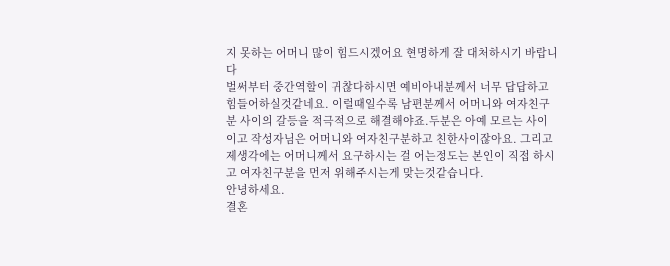지 못하는 어머니 많이 힘드시겠어요 현명하게 잘 대처하시기 바랍니다
벌써부터 중간역할이 귀찮다하시면 예비아내분께서 너무 답답하고 힘들어하실것같네요. 이럴때일수록 남편분께서 어머니와 여자친구분 사이의 갈등을 적극적으로 해결해야죠.두분은 아예 모르는 사이이고 작성자님은 어머니와 여자친구분하고 친한사이잖아요. 그리고 제생각에는 어머니께서 요구하시는 걸 어는정도는 본인이 직접 하시고 여자친구분을 먼저 위해주시는게 맞는것같습니다.
안녕하세요.
결혼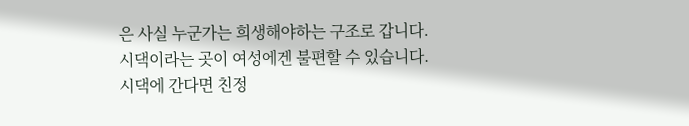은 사실 누군가는 희생해야하는 구조로 갑니다.
시댁이라는 곳이 여성에겐 불편할 수 있습니다.
시댁에 간다면 친정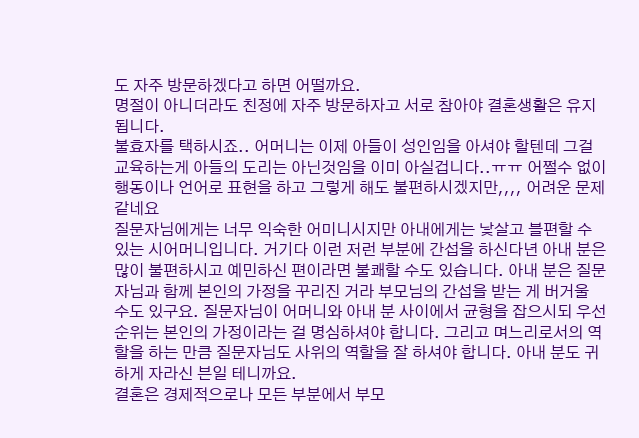도 자주 방문하겠다고 하면 어떨까요.
명절이 아니더라도 친정에 자주 방문하자고 서로 참아야 결혼생활은 유지됩니다.
불효자를 택하시죠.. 어머니는 이제 아들이 성인임을 아셔야 할텐데 그걸 교육하는게 아들의 도리는 아닌것임을 이미 아실겁니다..ㅠㅠ 어쩔수 없이 행동이나 언어로 표현을 하고 그렇게 해도 불편하시겠지만,,,, 어려운 문제같네요
질문자님에게는 너무 익숙한 어미니시지만 아내에게는 낯살고 블편할 수 있는 시어머니입니다. 거기다 이런 저런 부분에 간섭을 하신다년 아내 분은 많이 불편하시고 예민하신 편이라면 불쾌할 수도 있습니다. 아내 분은 질문자님과 함께 본인의 가정을 꾸리진 거라 부모님의 간섭을 받는 게 버거울 수도 있구요. 질문자님이 어머니와 아내 분 사이에서 균형을 잡으시되 우선 순위는 본인의 가정이라는 걸 명심하셔야 합니다. 그리고 며느리로서의 역할을 하는 만큼 질문자님도 사위의 역할을 잘 하셔야 합니다. 아내 분도 귀하게 자라신 븐일 테니까요.
결혼은 경제적으로나 모든 부분에서 부모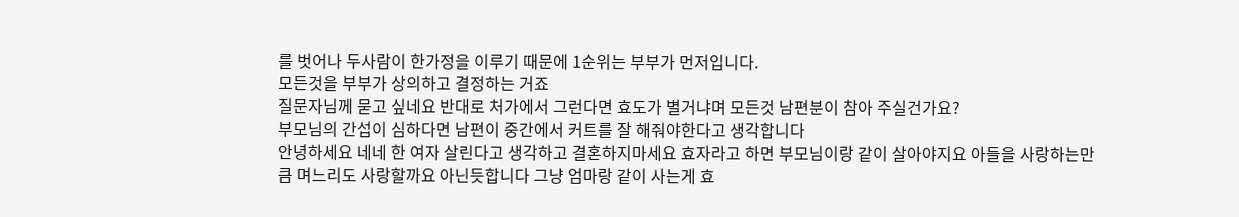를 벗어나 두사람이 한가정을 이루기 때문에 1순위는 부부가 먼저입니다.
모든것을 부부가 상의하고 결정하는 거죠
질문자님께 묻고 싶네요 반대로 처가에서 그런다면 효도가 별거냐며 모든것 남편분이 참아 주실건가요?
부모님의 간섭이 심하다면 남편이 중간에서 커트를 잘 해줘야한다고 생각합니다
안녕하세요 네네 한 여자 살린다고 생각하고 결혼하지마세요 효자라고 하면 부모님이랑 같이 살아야지요 아들을 사랑하는만큼 며느리도 사랑할까요 아닌듯합니다 그냥 엄마랑 같이 사는게 효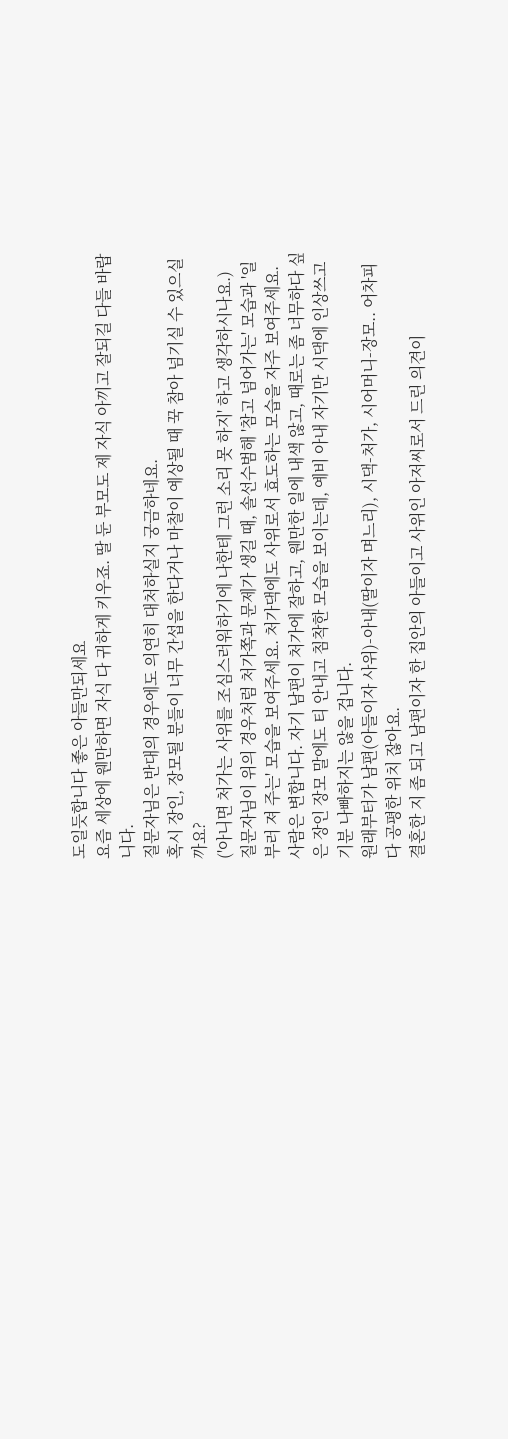도일듯합니다 좋은 아들만되세요
요즘 세상에 웬만하면 자식 다 귀하게 키우죠. 딸 둔 부모도 제 자식 아끼고 잘되길 다들 바랍니다.
질문자님은 반대의 경우에도 의연히 대처하실지 궁금하네요.
혹시 장인, 장모될 분들이 너무 간섭을 한다거나 마찰이 예상될 때 꾹 참아 넘기실 수 있으실까요?
('아니면 처가는 사위를 조심스러워하기에 나한테 그런 소리 못 하지' 하고 생각하시나요.)
질문자님이 위의 경우처럼 처가쪽과 문제가 생길 때, 솔선수범해 '참고 넘어가는' 모습과 '일부러 져 주는' 모습을 보여주세요. 처가댁에도 사위로서 효도하는 모습을 자주 보여주세요.
사람은 변합니다. 자기 남편이 처가에 잘하고, 웬만한 일에 내색 않고, 때로는 좀 너무하다 싶은 장인 장모 말에도 티 안내고 침착한 모습을 보이는데, 예비 아내 자기만 시댁에 인상쓰고 기분 나빠하지는 않을 겁니다.
원래부터가 남편(아들이자 사위)-아내(딸이자 며느리), 시댁-처가, 시어머니-장모.. 어차피 다 공평한 위치 잖아요.
결혼한 지 좀 되고 남편이자 한 집안의 아들이고 사위인 아저씨로서 드린 의견이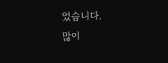었습니다.
많이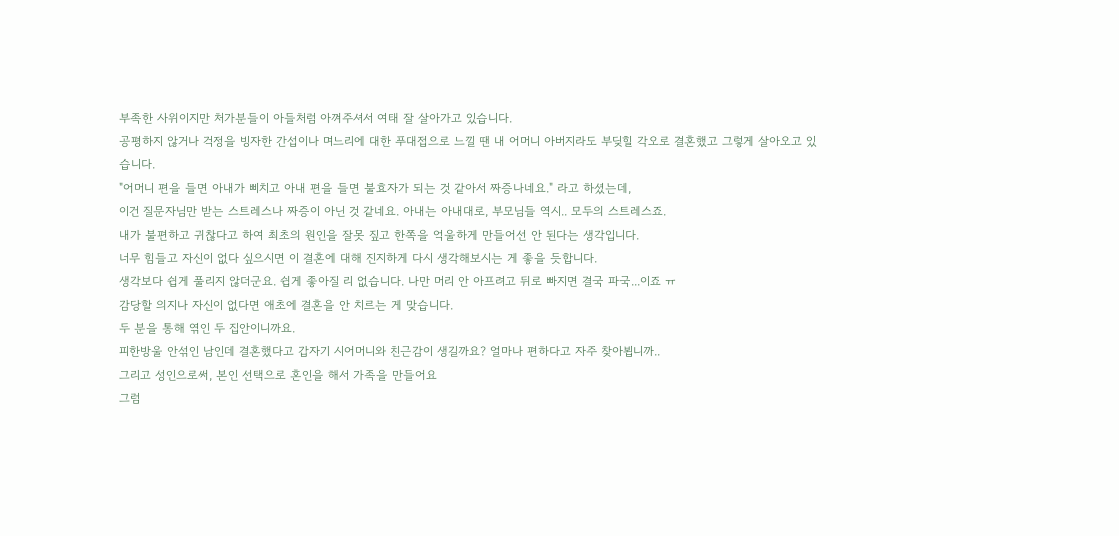부족한 사위이지만 처가분들이 아들처럼 아껴주셔서 여태 잘 살아가고 있습니다.
공평하지 않거나 걱정을 빙자한 간섭이나 며느리에 대한 푸대접으로 느낄 땐 내 어머니 아버지라도 부딪힐 각오로 결혼했고 그렇게 살아오고 있습니다.
"어머니 편을 들면 아내가 삐치고 아내 편을 들면 불효자가 되는 것 같아서 짜증나네요." 라고 하셨는데,
이건 질문자님만 받는 스트레스나 짜증이 아닌 것 같네요. 아내는 아내대로, 부모님들 역시.. 모두의 스트레스죠.
내가 불편하고 귀찮다고 하여 최초의 원인을 잘못 짚고 한쪽을 억울하게 만들어선 안 된다는 생각입니다.
너무 힘들고 자신이 없다 싶으시면 이 결혼에 대해 진지하게 다시 생각해보시는 게 좋을 듯합니다.
생각보다 쉽게 풀리지 않더군요. 쉽게 좋아질 리 없습니다. 나만 머리 안 아프려고 뒤로 빠지면 결국 파국...이죠 ㅠ
감당할 의지나 자신이 없다면 애초에 결혼을 안 치르는 게 맞습니다.
두 분을 통해 엮인 두 집안이니까요.
피한방울 안섞인 남인데 결혼했다고 갑자기 시어머니와 친근감이 생길까요? 얼마나 편하다고 자주 찾아뵙니까..
그리고 성인으로써, 본인 선택으로 혼인을 해서 가족을 만들어요
그럼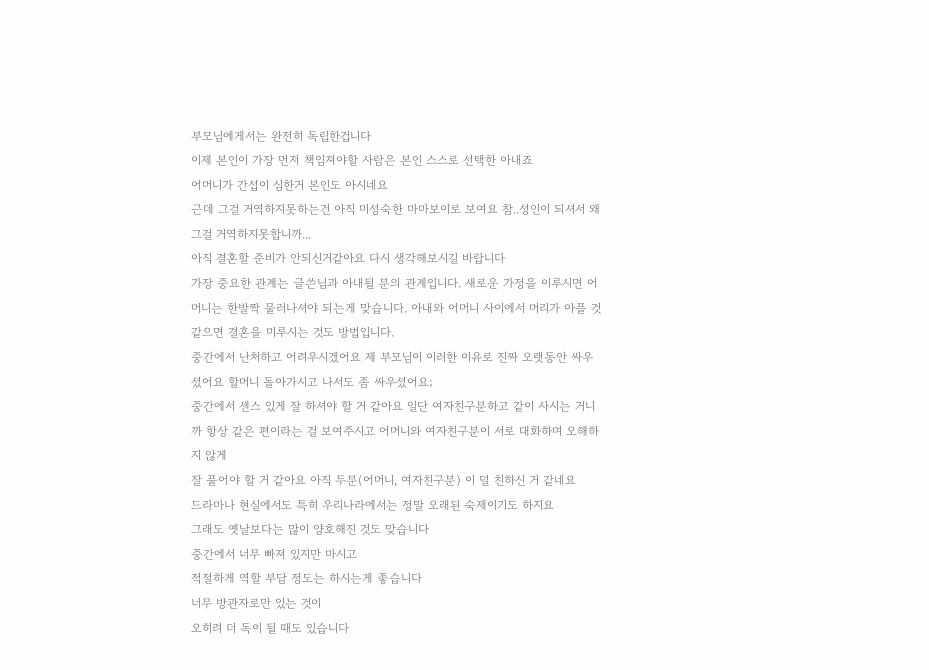부모님에게서는 완전히 독립한겁니다
이제 본인이 가장 먼저 책임져야할 사람은 본인 스스로 선택한 아내죠
어머니가 간섭이 심한거 본인도 아시네요
근데 그걸 거역하지못하는건 아직 미성숙한 마마보이로 보여요 참..성인이 되셔서 왜 그걸 거역하지못합니까...
아직 결혼할 준비가 안되신거같아요 다시 생각해보시길 바랍니다
가장 중요한 관계는 글쓴님과 아내될 분의 관계입니다. 새로운 가정을 이루시면 어머니는 한발짝 물러나셔야 되는게 맞습니다. 아내와 어머니 사이에서 머리가 아플 것 같으면 결혼을 미루시는 것도 방법입니다.
중간에서 난처하고 어려우시겠어요 제 부모님이 이러한 이유로 진짜 오랫동안 싸우셨어요 할머니 돌아가시고 나서도 좀 싸우셨어요;
중간에서 센스 있게 잘 하셔야 할 거 같아요 일단 여자친구분하고 같이 사시는 거니까 항상 같은 편이라는 걸 보여주시고 어머니와 여자친구분이 서로 대화하며 오해하지 않게
잘 풀어야 할 거 같아요 아직 두분(어머니, 여자친구분) 이 덜 친하신 거 같네요
드라마나 현실에서도 특히 우리나라에서는 정말 오래된 숙제이기도 하지요
그래도 옛날보다는 많이 양호해진 것도 맞습니다
중간에서 너무 빠져 있지만 마시고
적절하게 역할 부담 정도는 하시는게 좋습니다
너무 방관자로만 있는 것이
오히려 더 독이 될 때도 있습니다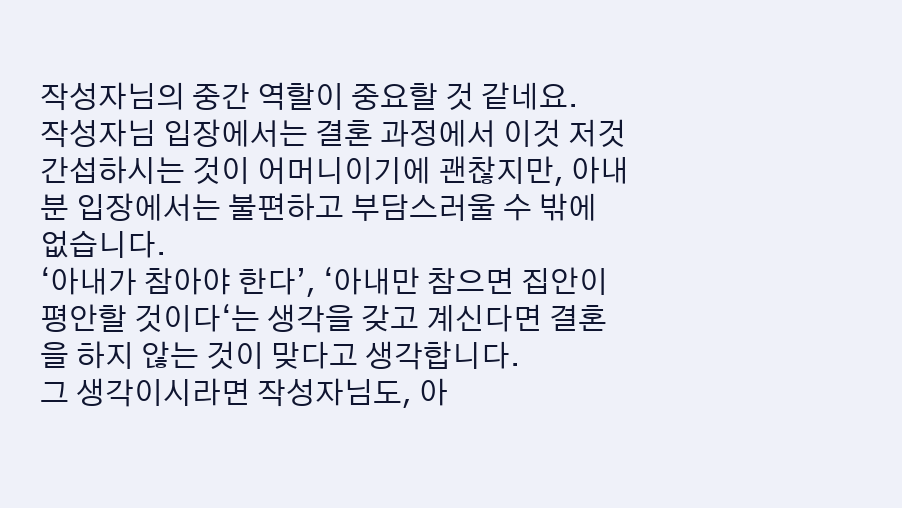작성자님의 중간 역할이 중요할 것 같네요.
작성자님 입장에서는 결혼 과정에서 이것 저것 간섭하시는 것이 어머니이기에 괜찮지만, 아내분 입장에서는 불편하고 부담스러울 수 밖에 없습니다.
‘아내가 참아야 한다’, ‘아내만 참으면 집안이 평안할 것이다‘는 생각을 갖고 계신다면 결혼을 하지 않는 것이 맞다고 생각합니다.
그 생각이시라면 작성자님도, 아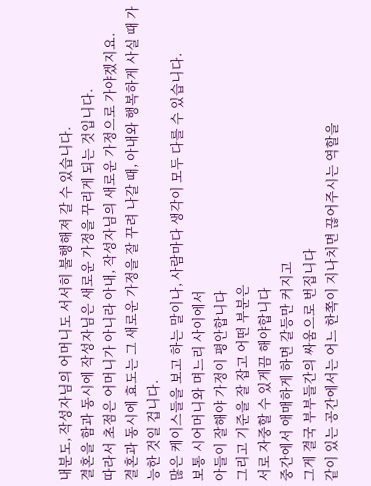내분도, 작성자님의 어머니도 서서히 불행해져 갈 수 있습니다.
결혼을 함과 동시에 작성자님은 새로운 가정을 꾸리게 되는 것입니다.
따라서 초점은 어머니가 아니라 아내, 작성자님의 새로운 가정으로 가야겠지요.
결혼과 동시에 효도는 그 새로운 가정을 잘 꾸려 나갈 때, 아내와 행복하게 사실 때 가능한 것일 겁니다.
많은 케이스들을 보고 하는 말이나, 사람마다 생각이 모두 다를 수 있습니다.
보통 시어머니와 며느리 사이에서
아들이 잘해야 가정이 평안합니다
그리고 기준을 잘 잡고 어떤 부분은
서로 자중할 수 있게끔 해야합니다
중간에서 애매하게 하면 갈등만 커지고
그게 결국 부부들간의 싸움으로 번집니다
같이 있는 공간에서는 어느 한쪽이 지나치면 끊어주시는 역할을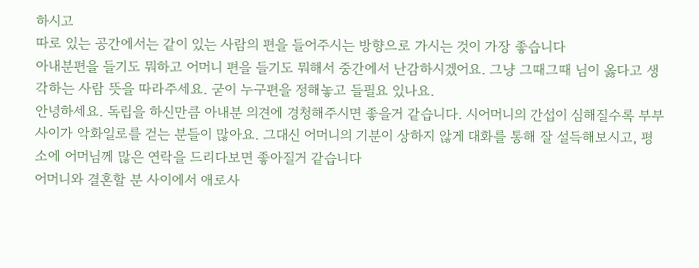하시고
따로 있는 공간에서는 같이 있는 사람의 편을 들어주시는 방향으로 가시는 것이 가장 좋습니다
아내분편을 들기도 뭐하고 어머니 편을 들기도 뭐해서 중간에서 난감하시겠어요. 그냥 그때그때 님이 옳다고 생각하는 사람 뜻을 따라주세요. 굳이 누구편을 정해놓고 들필요 있나요.
안녕하세요. 독립을 하신만큼 아내분 의견에 경청해주시면 좋을거 같습니다. 시어머니의 간섭이 심해질수록 부부사이가 악화일로를 걷는 분들이 많아요. 그대신 어머니의 기분이 상하지 않게 대화를 통해 잘 설득해보시고, 평소에 어머님께 많은 연락을 드리다보면 좋아질거 같습니다
어머니와 결혼할 분 사이에서 애로사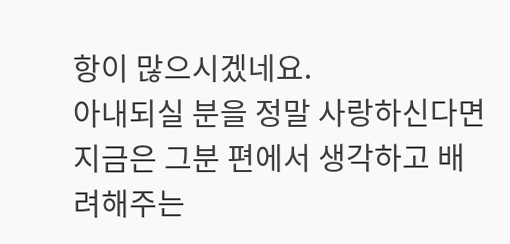항이 많으시겠네요.
아내되실 분을 정말 사랑하신다면 지금은 그분 편에서 생각하고 배려해주는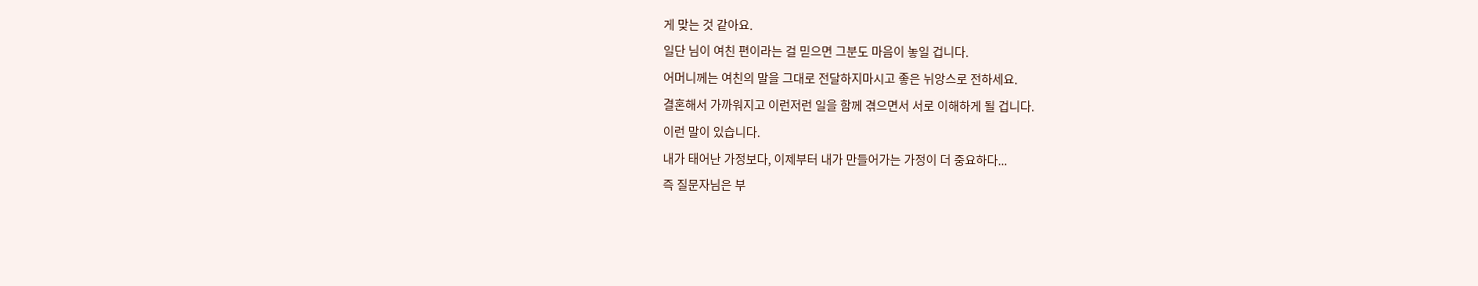게 맞는 것 같아요.
일단 님이 여친 편이라는 걸 믿으면 그분도 마음이 놓일 겁니다.
어머니께는 여친의 말을 그대로 전달하지마시고 좋은 뉘앙스로 전하세요.
결혼해서 가까워지고 이런저런 일을 함께 겪으면서 서로 이해하게 될 겁니다.
이런 말이 있습니다.
내가 태어난 가정보다, 이제부터 내가 만들어가는 가정이 더 중요하다...
즉 질문자님은 부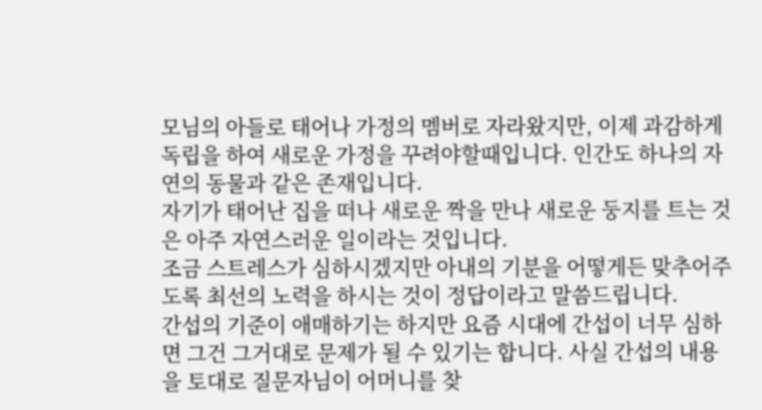모님의 아들로 태어나 가정의 멤버로 자라왔지만, 이제 과감하게 독립을 하여 새로운 가정을 꾸려야할때입니다. 인간도 하나의 자연의 동물과 같은 존재입니다.
자기가 태어난 집을 떠나 새로운 짝을 만나 새로운 둥지를 트는 것은 아주 자연스러운 일이라는 것입니다.
조금 스트레스가 심하시겠지만 아내의 기분을 어떻게든 맞추어주도록 최선의 노력을 하시는 것이 정답이라고 말씀드립니다.
간섭의 기준이 애매하기는 하지만 요즘 시대에 간섭이 너무 심하면 그건 그거대로 문제가 될 수 있기는 합니다. 사실 간섭의 내용을 토대로 질문자님이 어머니를 찾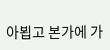아뵙고 본가에 가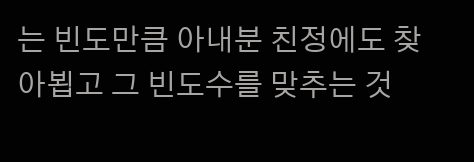는 빈도만큼 아내분 친정에도 찾아뵙고 그 빈도수를 맞추는 것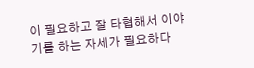이 필요하고 잘 타협해서 이야기를 하는 자세가 필요하다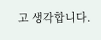고 생각합니다.